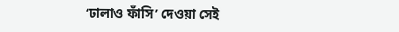‘ঢালাও ফাঁসি’ দেওয়া সেই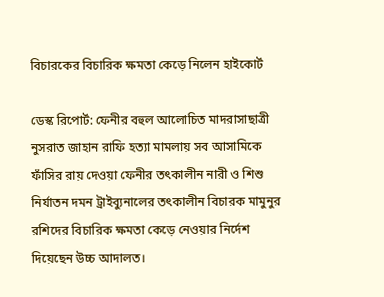বিচারকের বিচারিক ক্ষমতা কেড়ে নিলেন হাইকোর্ট

ডেস্ক রিপোর্ট: ফেনীর বহুল আলোচিত মাদরাসাছাত্রী নুসরাত জাহান রাফি হত্যা মামলায় সব আসামিকে ফাঁসির রায় দেওয়া ফেনীর তৎকালীন নারী ও শিশু নির্যাতন দমন ট্রাইব্যুনালের তৎকালীন বিচারক মামুনুর রশিদের বিচারিক ক্ষমতা কেড়ে নেওয়ার নির্দেশ দিয়েছেন উচ্চ আদালত।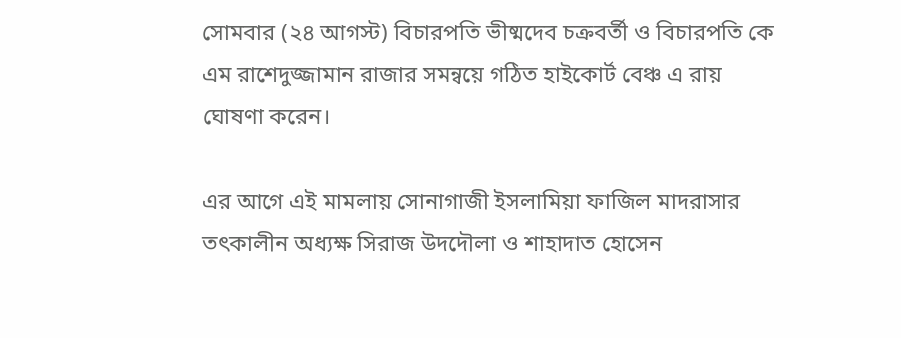সোমবার (২৪ আগস্ট) বিচারপতি ভীষ্মদেব চক্রবর্তী ও বিচারপতি কে এম রাশেদুজ্জামান রাজার সমন্বয়ে গঠিত হাইকোর্ট বেঞ্চ এ রায় ঘোষণা করেন।

এর আগে এই মামলায় সোনাগাজী ইসলামিয়া ফাজিল মাদরাসার তৎকালীন অধ্যক্ষ সিরাজ উদদৌলা ও শাহাদাত হোসেন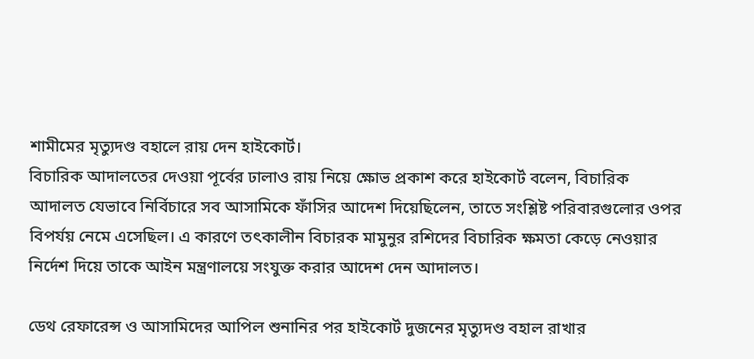শামীমের মৃত্যুদণ্ড বহালে রায় দেন হাইকোর্ট।
বিচারিক আদালতের দেওয়া পূর্বের ঢালাও রায় নিয়ে ক্ষোভ প্রকাশ করে হাইকোর্ট বলেন, বিচারিক আদালত যেভাবে নির্বিচারে সব আসামিকে ফাঁসির আদেশ দিয়েছিলেন, তাতে সংশ্লিষ্ট পরিবারগুলোর ওপর বিপর্যয় নেমে এসেছিল। এ কারণে তৎকালীন বিচারক মামুনুর রশিদের বিচারিক ক্ষমতা কেড়ে নেওয়ার নির্দেশ দিয়ে তাকে আইন মন্ত্রণালয়ে সংযুক্ত করার আদেশ দেন আদালত।

ডেথ রেফারেন্স ও আসামিদের আপিল শুনানির পর হাইকোর্ট দুজনের মৃত্যুদণ্ড বহাল রাখার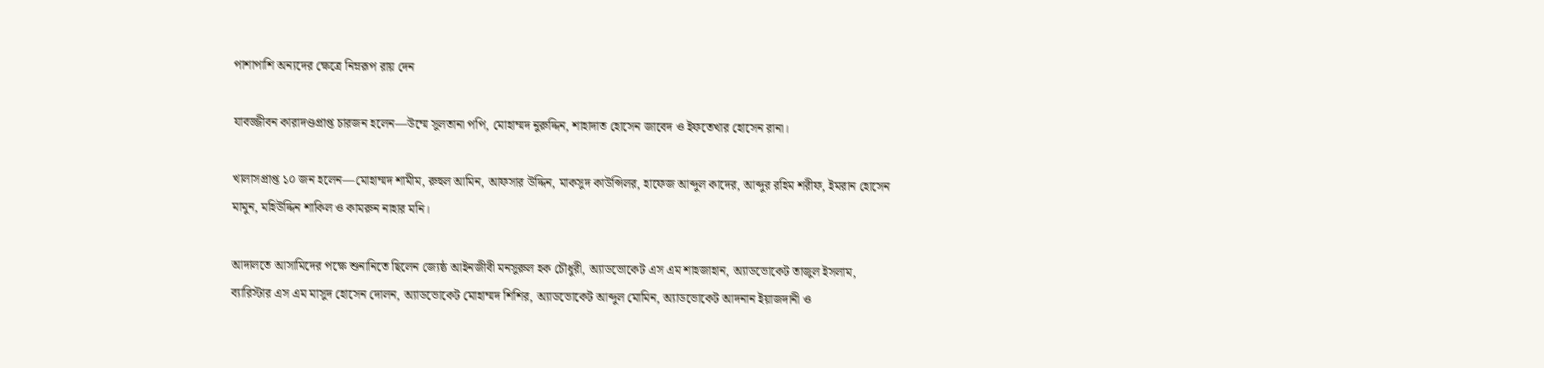পাশাপাশি অন্যদের ক্ষেত্রে নিম্নরূপ রায় দেন

যাবজ্জীবন কারাদণ্ডপ্রাপ্ত চারজন হলেন—উম্মে সুলতানা পপি, মোহাম্মদ নুরুদ্দিন, শাহাদাত হোসেন জাবেদ ও ইফতেখার হোসেন রানা।

খালাসপ্রাপ্ত ১০ জন হলেন—মোহাম্মদ শামীম, রুহুল আমিন, আফসার উদ্দিন, মাকসুদ কাউন্সিলর, হাফেজ আব্দুল কাদের, আব্দুর রহিম শরীফ, ইমরান হোসেন মামুন, মহিউদ্দিন শাকিল ও কামরুন নাহার মনি।

আদালতে আসামিদের পক্ষে শুনানিতে ছিলেন জ্যেষ্ঠ আইনজীবী মনসুরুল হক চৌধুরী, অ্যাডভোকেট এস এম শাহজাহান, অ্যাডভোকেট তাজুল ইসলাম, ব্যারিস্টার এস এম মাসুদ হোসেন দোলন, অ্যাডভোকেট মোহাম্মদ শিশির, অ্যাডভোকেট আব্দুল মোমিন, অ্যাডভোকেট আদনান ইয়াজদানী ও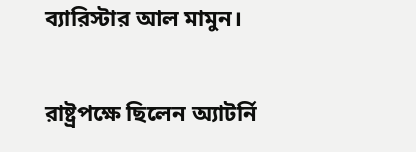ব্যারিস্টার আল মামুন।

রাষ্ট্রপক্ষে ছিলেন অ্যাটর্নি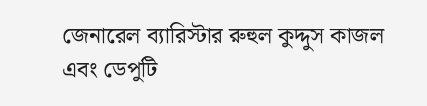জেনারেল ব্যারিস্টার রুহুল কুদ্দুস কাজল এবং ডেপুটি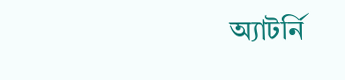অ্যাটর্নি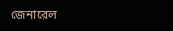জেনারেল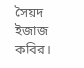সৈয়দ ইজাজ কবির।